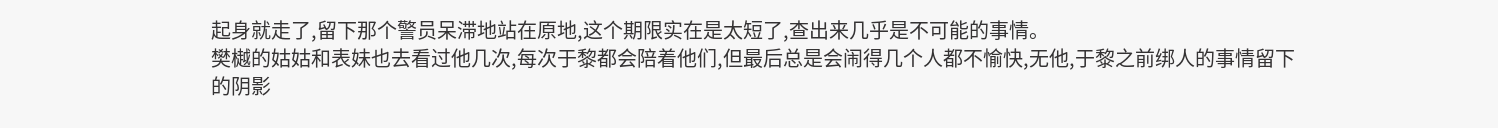起身就走了,留下那个警员呆滞地站在原地,这个期限实在是太短了,查出来几乎是不可能的事情。
樊樾的姑姑和表妹也去看过他几次,每次于黎都会陪着他们,但最后总是会闹得几个人都不愉快,无他,于黎之前绑人的事情留下的阴影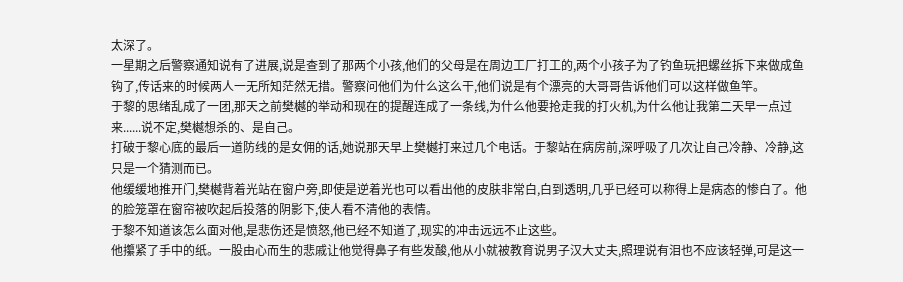太深了。
一星期之后警察通知说有了进展,说是查到了那两个小孩,他们的父母是在周边工厂打工的,两个小孩子为了钓鱼玩把螺丝拆下来做成鱼钩了,传话来的时候两人一无所知茫然无措。警察问他们为什么这么干,他们说是有个漂亮的大哥哥告诉他们可以这样做鱼竿。
于黎的思绪乱成了一团,那天之前樊樾的举动和现在的提醒连成了一条线,为什么他要抢走我的打火机,为什么他让我第二天早一点过来......说不定,樊樾想杀的、是自己。
打破于黎心底的最后一道防线的是女佣的话,她说那天早上樊樾打来过几个电话。于黎站在病房前,深呼吸了几次让自己冷静、冷静,这只是一个猜测而已。
他缓缓地推开门,樊樾背着光站在窗户旁,即使是逆着光也可以看出他的皮肤非常白,白到透明,几乎已经可以称得上是病态的惨白了。他的脸笼罩在窗帘被吹起后投落的阴影下,使人看不清他的表情。
于黎不知道该怎么面对他,是悲伤还是愤怒,他已经不知道了,现实的冲击远远不止这些。
他攥紧了手中的纸。一股由心而生的悲戚让他觉得鼻子有些发酸,他从小就被教育说男子汉大丈夫,照理说有泪也不应该轻弹,可是这一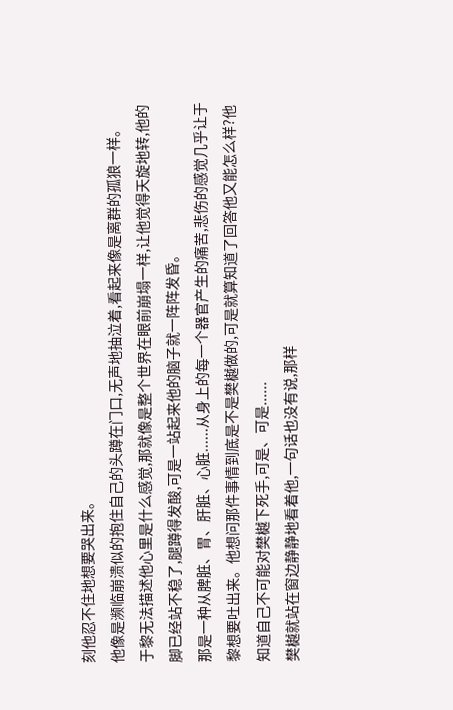刻他忍不住地想要哭出来。
他像是濒临崩溃似的抱住自己的头蹲在门口,无声地抽泣着,看起来像是离群的孤狼一样。
于黎无法描述他心里是什么感觉,那就像是整个世界在眼前崩塌一样,让他觉得天旋地转,他的脚已经站不稳了,腿蹲得发酸,可是一站起来他的脑子就一阵阵发昏。
那是一种从脾脏、胃、肝脏、心脏......从身上的每一个器官产生的痛苦,悲伤的感觉几乎让于黎想要吐出来。他想问那件事情到底是不是樊樾做的,可是就算知道了回答他又能怎么样?他知道自己不可能对樊樾下死手,可是、可是......
樊樾就站在窗边静静地看着他,一句话也没有说,那样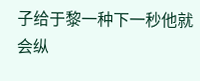子给于黎一种下一秒他就会纵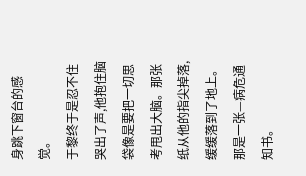身跳下窗台的感觉。
于黎终于是忍不住哭出了声,他抱住脑袋像是要把一切思考甩出大脑。那张纸从他的指尖掉落,缓缓落到了地上。
那是一张—病危通知书。